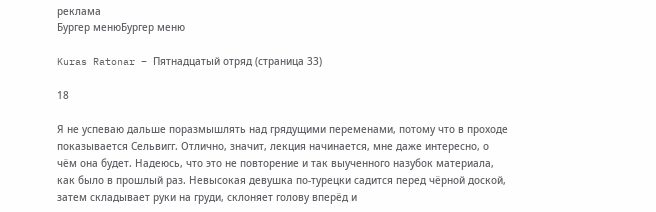реклама
Бургер менюБургер меню

Kuras Ratonar – Пятнадцатый отряд (страница 33)

18

Я не успеваю дальше поразмышлять над грядущими переменами, потому что в проходе показывается Сельвигг. Отлично, значит, лекция начинается, мне даже интересно, о чём она будет. Надеюсь, что это не повторение и так выученного назубок материала, как было в прошлый раз. Невысокая девушка по-турецки садится перед чёрной доской, затем складывает руки на груди, склоняет голову вперёд и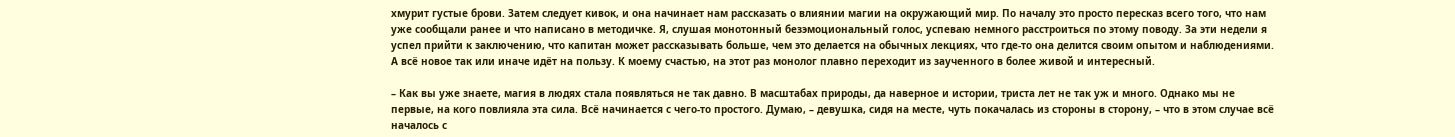хмурит густые брови. Затем следует кивок, и она начинает нам рассказать о влиянии магии на окружающий мир. По началу это просто пересказ всего того, что нам уже сообщали ранее и что написано в методичке. Я, слушая монотонный безэмоциональный голос, успеваю немного расстроиться по этому поводу. За эти недели я успел прийти к заключению, что капитан может рассказывать больше, чем это делается на обычных лекциях, что где-то она делится своим опытом и наблюдениями. А всё новое так или иначе идёт на пользу. К моему счастью, на этот раз монолог плавно переходит из заученного в более живой и интересный.

– Как вы уже знаете, магия в людях стала появляться не так давно. В масштабах природы, да наверное и истории, триста лет не так уж и много. Однако мы не первые, на кого повлияла эта сила. Всё начинается с чего-то простого. Думаю, – девушка, сидя на месте, чуть покачалась из стороны в сторону, – что в этом случае всё началось с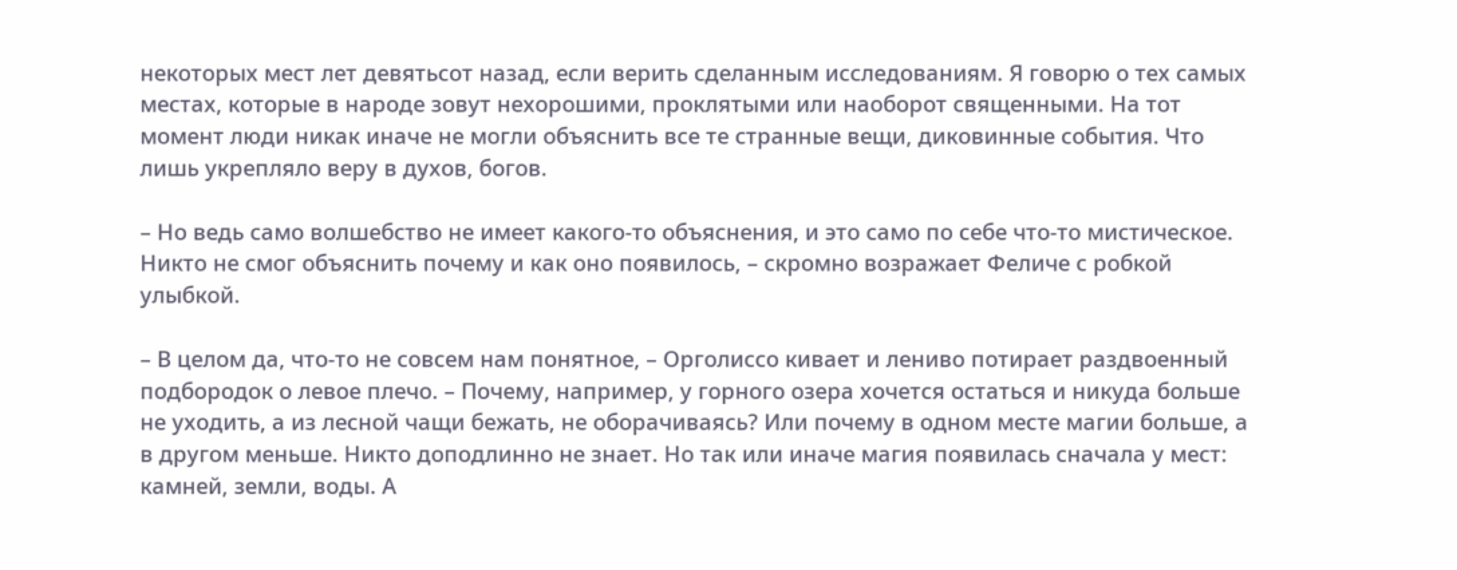некоторых мест лет девятьсот назад, если верить сделанным исследованиям. Я говорю о тех самых местах, которые в народе зовут нехорошими, проклятыми или наоборот священными. На тот момент люди никак иначе не могли объяснить все те странные вещи, диковинные события. Что лишь укрепляло веру в духов, богов.

– Но ведь само волшебство не имеет какого-то объяснения, и это само по себе что-то мистическое. Никто не смог объяснить почему и как оно появилось, – скромно возражает Феличе с робкой улыбкой.

– В целом да, что-то не совсем нам понятное, – Орголиссо кивает и лениво потирает раздвоенный подбородок о левое плечо. – Почему, например, у горного озера хочется остаться и никуда больше не уходить, а из лесной чащи бежать, не оборачиваясь? Или почему в одном месте магии больше, а в другом меньше. Никто доподлинно не знает. Но так или иначе магия появилась сначала у мест: камней, земли, воды. А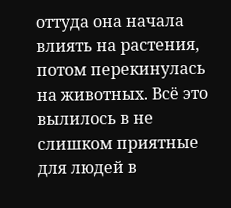оттуда она начала влиять на растения, потом перекинулась на животных. Всё это вылилось в не слишком приятные для людей в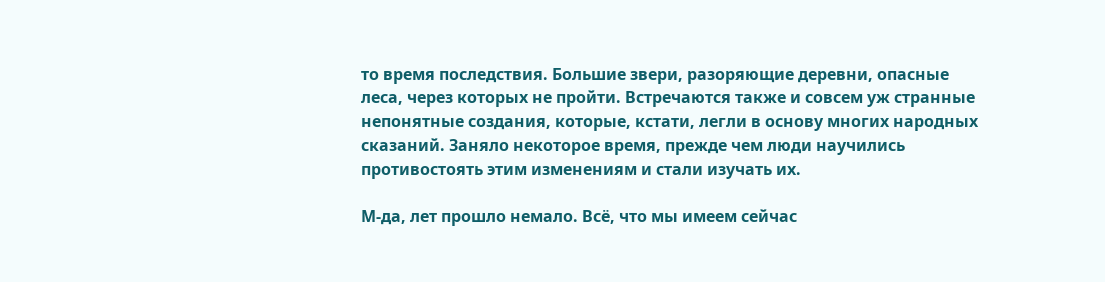то время последствия. Большие звери, разоряющие деревни, опасные леса, через которых не пройти. Встречаются также и совсем уж странные непонятные создания, которые, кстати, легли в основу многих народных сказаний. Заняло некоторое время, прежде чем люди научились противостоять этим изменениям и стали изучать их.

М-да, лет прошло немало. Всё, что мы имеем сейчас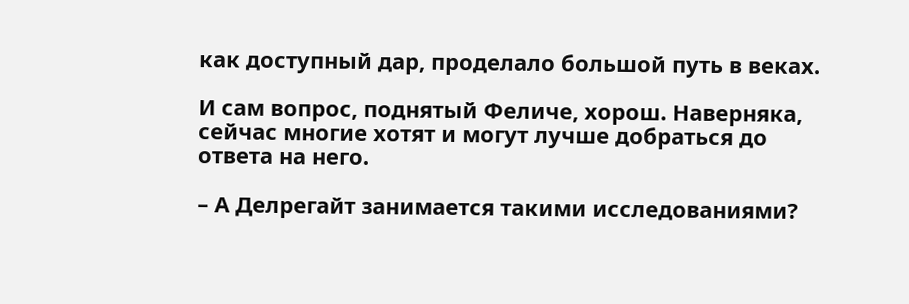как доступный дар, проделало большой путь в веках.

И сам вопрос, поднятый Феличе, хорош. Наверняка, сейчас многие хотят и могут лучше добраться до ответа на него.

– А Делрегайт занимается такими исследованиями?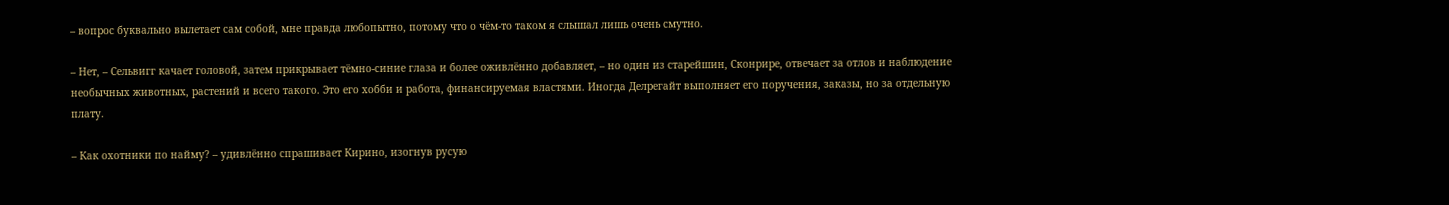– вопрос буквально вылетает сам собой, мне правда любопытно, потому что о чём-то таком я слышал лишь очень смутно.

– Нет, – Сельвигг качает головой, затем прикрывает тёмно-синие глаза и более оживлённо добавляет, – но один из старейшин, Сконрире, отвечает за отлов и наблюдение необычных животных, растений и всего такого. Это его хобби и работа, финансируемая властями. Иногда Делрегайт выполняет его поручения, заказы, но за отдельную плату.

– Как охотники по найму? – удивлённо спрашивает Кирино, изогнув русую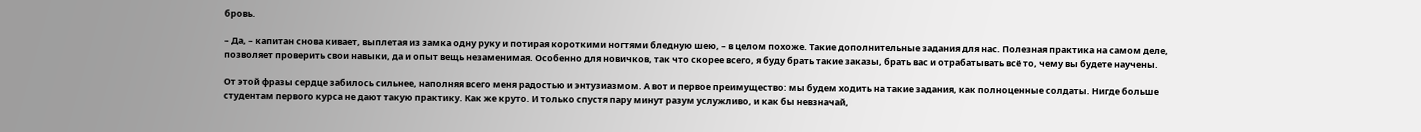бровь.

– Да, – капитан снова кивает, выплетая из замка одну руку и потирая короткими ногтями бледную шею, – в целом похоже. Такие дополнительные задания для нас. Полезная практика на самом деле, позволяет проверить свои навыки, да и опыт вещь незаменимая. Особенно для новичков, так что скорее всего, я буду брать такие заказы, брать вас и отрабатывать всё то, чему вы будете научены.

От этой фразы сердце забилось сильнее, наполняя всего меня радостью и энтузиазмом. А вот и первое преимущество: мы будем ходить на такие задания, как полноценные солдаты. Нигде больше студентам первого курса не дают такую практику. Как же круто. И только спустя пару минут разум услужливо, и как бы невзначай,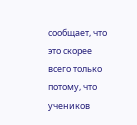сообщает, что это скорее всего только потому, что учеников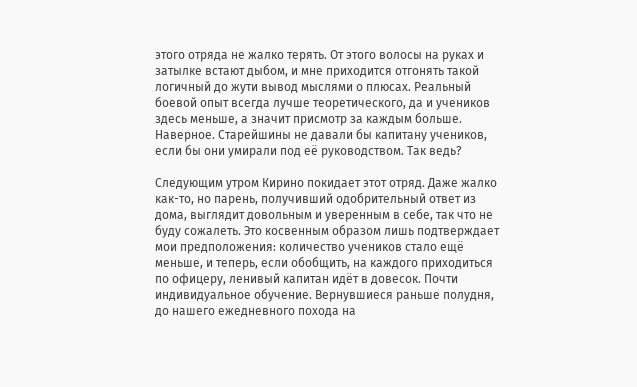этого отряда не жалко терять. От этого волосы на руках и затылке встают дыбом, и мне приходится отгонять такой логичный до жути вывод мыслями о плюсах. Реальный боевой опыт всегда лучше теоретического, да и учеников здесь меньше, а значит присмотр за каждым больше. Наверное. Старейшины не давали бы капитану учеников, если бы они умирали под её руководством. Так ведь?

Следующим утром Кирино покидает этот отряд. Даже жалко как-то, но парень, получивший одобрительный ответ из дома, выглядит довольным и уверенным в себе, так что не буду сожалеть. Это косвенным образом лишь подтверждает мои предположения: количество учеников стало ещё меньше, и теперь, если обобщить, на каждого приходиться по офицеру, ленивый капитан идёт в довесок. Почти индивидуальное обучение. Вернувшиеся раньше полудня, до нашего ежедневного похода на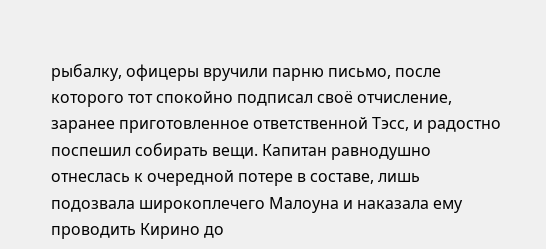рыбалку, офицеры вручили парню письмо, после которого тот спокойно подписал своё отчисление, заранее приготовленное ответственной Тэсс, и радостно поспешил собирать вещи. Капитан равнодушно отнеслась к очередной потере в составе, лишь подозвала широкоплечего Малоуна и наказала ему проводить Кирино до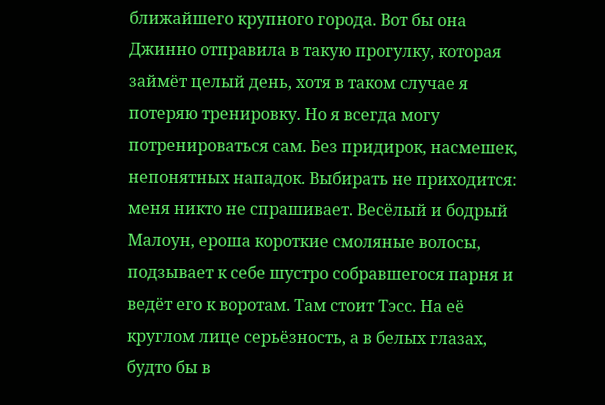ближайшего крупного города. Вот бы она Джинно отправила в такую прогулку, которая займёт целый день, хотя в таком случае я потеряю тренировку. Но я всегда могу потренироваться сам. Без придирок, насмешек, непонятных нападок. Выбирать не приходится: меня никто не спрашивает. Весёлый и бодрый Малоун, ероша короткие смоляные волосы, подзывает к себе шустро собравшегося парня и ведёт его к воротам. Там стоит Тэсс. На её круглом лице серьёзность, а в белых глазах, будто бы в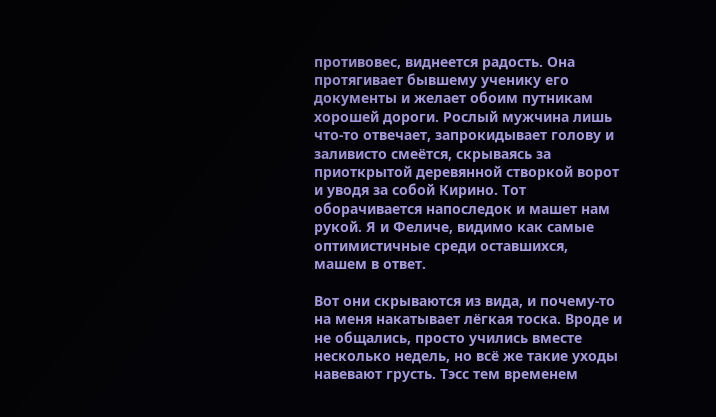противовес, виднеется радость. Она протягивает бывшему ученику его документы и желает обоим путникам хорошей дороги. Рослый мужчина лишь что-то отвечает, запрокидывает голову и заливисто смеётся, скрываясь за приоткрытой деревянной створкой ворот и уводя за собой Кирино. Тот оборачивается напоследок и машет нам рукой. Я и Феличе, видимо как самые оптимистичные среди оставшихся, машем в ответ.

Вот они скрываются из вида, и почему-то на меня накатывает лёгкая тоска. Вроде и не общались, просто учились вместе несколько недель, но всё же такие уходы навевают грусть. Тэсс тем временем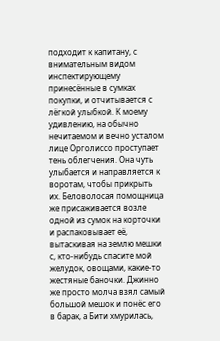подходит к капитану, с внимательным видом инспектирующему принесённые в сумках покупки, и отчитывается с лёгкой улыбкой. К моему удивлению, на обычно нечитаемом и вечно усталом лице Орголиссо проступает тень облегчения. Она чуть улыбается и направляется к воротам, чтобы прикрыть их. Беловолосая помощница же присаживается возле одной из сумок на корточки и распаковывает её, вытаскивая на землю мешки с, кто-нибудь спасите мой желудок, овощами, какие-то жестяные баночки. Джинно же просто молча взял самый большой мешок и понёс его в барак, а Бити хмурилась,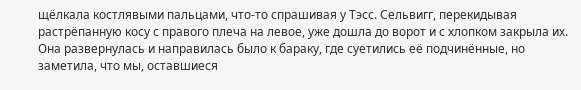щёлкала костлявыми пальцами, что-то спрашивая у Тэсс. Сельвигг, перекидывая растрёпанную косу с правого плеча на левое, уже дошла до ворот и с хлопком закрыла их. Она развернулась и направилась было к бараку, где суетились её подчинённые, но заметила, что мы, оставшиеся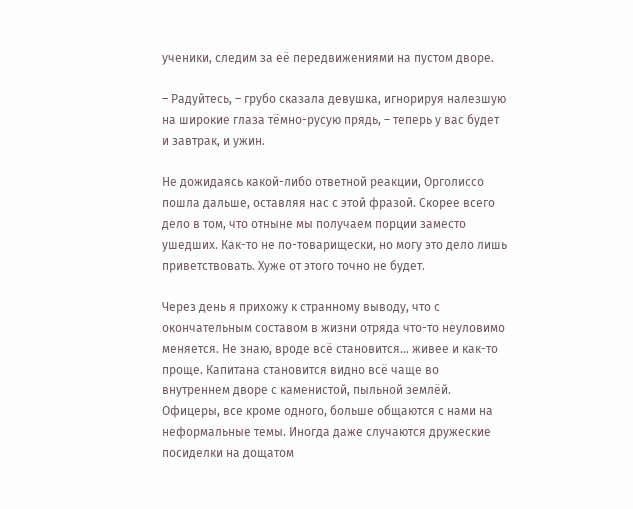ученики, следим за её передвижениями на пустом дворе.

– Радуйтесь, – грубо сказала девушка, игнорируя налезшую на широкие глаза тёмно-русую прядь, – теперь у вас будет и завтрак, и ужин.

Не дожидаясь какой-либо ответной реакции, Орголиссо пошла дальше, оставляя нас с этой фразой. Скорее всего дело в том, что отныне мы получаем порции заместо ушедших. Как-то не по-товарищески, но могу это дело лишь приветствовать. Хуже от этого точно не будет.

Через день я прихожу к странному выводу, что с окончательным составом в жизни отряда что-то неуловимо меняется. Не знаю, вроде всё становится… живее и как-то проще. Капитана становится видно всё чаще во внутреннем дворе с каменистой, пыльной землёй. Офицеры, все кроме одного, больше общаются с нами на неформальные темы. Иногда даже случаются дружеские посиделки на дощатом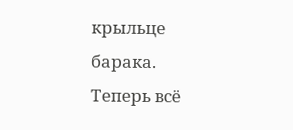крыльце барака. Теперь всё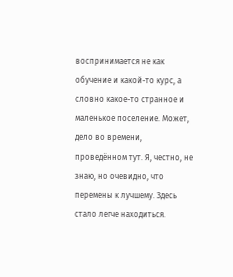воспринимается не как обучение и какой-то курс, а словно какое-то странное и маленькое поселение. Может, дело во времени, проведённом тут. Я, честно, не знаю, но очевидно, что перемены к лучшему. Здесь стало легче находиться.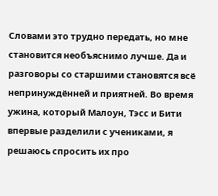Словами это трудно передать, но мне становится необъяснимо лучше. Да и разговоры со старшими становятся всё непринуждённей и приятней. Во время ужина, который Малоун, Тэсс и Бити впервые разделили с учениками, я решаюсь спросить их про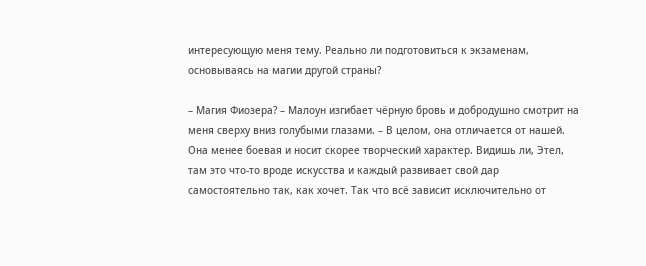интересующую меня тему. Реально ли подготовиться к экзаменам, основываясь на магии другой страны?

– Магия Фиозера? – Малоун изгибает чёрную бровь и добродушно смотрит на меня сверху вниз голубыми глазами. – В целом, она отличается от нашей. Она менее боевая и носит скорее творческий характер. Видишь ли, Этел, там это что-то вроде искусства и каждый развивает свой дар самостоятельно так, как хочет. Так что всё зависит исключительно от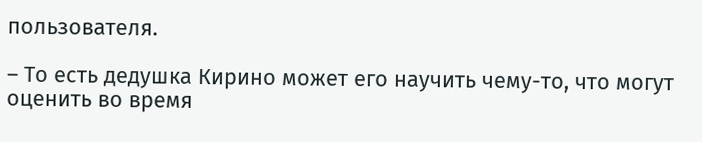пользователя.

– То есть дедушка Кирино может его научить чему-то, что могут оценить во время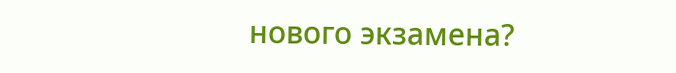нового экзамена?